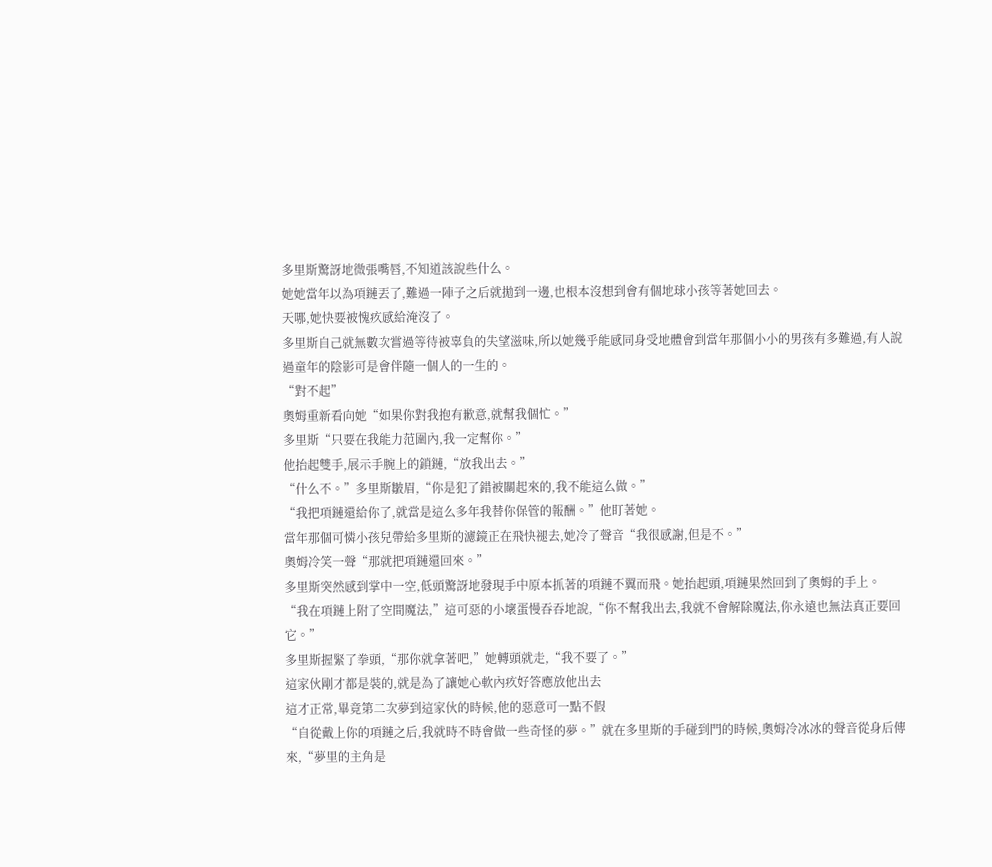多里斯驚訝地微張嘴唇,不知道該說些什么。
她她當年以為項鏈丟了,難過一陣子之后就拋到一邊,也根本沒想到會有個地球小孩等著她回去。
天哪,她快要被愧疚感給淹沒了。
多里斯自己就無數次嘗過等待被辜負的失望滋味,所以她幾乎能感同身受地體會到當年那個小小的男孩有多難過,有人說過童年的陰影可是會伴隨一個人的一生的。
“對不起”
奧姆重新看向她“如果你對我抱有歉意,就幫我個忙。”
多里斯“只要在我能力范圍內,我一定幫你。”
他抬起雙手,展示手腕上的鎖鏈,“放我出去。”
“什么不。”多里斯皺眉,“你是犯了錯被關起來的,我不能這么做。”
“我把項鏈還給你了,就當是這么多年我替你保管的報酬。”他盯著她。
當年那個可憐小孩兒帶給多里斯的濾鏡正在飛快褪去,她冷了聲音“我很感謝,但是不。”
奧姆冷笑一聲“那就把項鏈還回來。”
多里斯突然感到掌中一空,低頭驚訝地發現手中原本抓著的項鏈不翼而飛。她抬起頭,項鏈果然回到了奧姆的手上。
“我在項鏈上附了空間魔法,”這可惡的小壞蛋慢吞吞地說,“你不幫我出去,我就不會解除魔法,你永遠也無法真正要回它。”
多里斯握緊了拳頭,“那你就拿著吧,”她轉頭就走,“我不要了。”
這家伙剛才都是裝的,就是為了讓她心軟內疚好答應放他出去
這才正常,畢竟第二次夢到這家伙的時候,他的惡意可一點不假
“自從戴上你的項鏈之后,我就時不時會做一些奇怪的夢。”就在多里斯的手碰到門的時候,奧姆冷冰冰的聲音從身后傳來,“夢里的主角是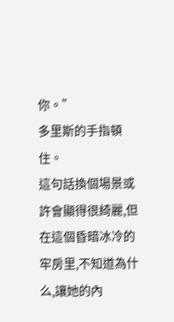你。”
多里斯的手指頓住。
這句話換個場景或許會顯得很綺麗,但在這個昏暗冰冷的牢房里,不知道為什么,讓她的內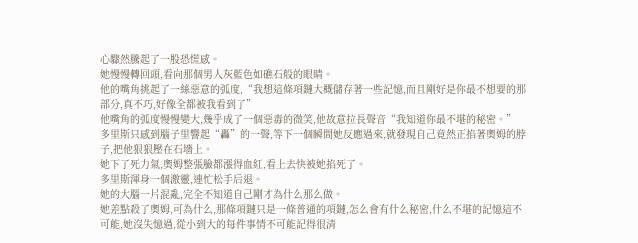心驟然騰起了一股恐慌感。
她慢慢轉回頭,看向那個男人灰藍色如礁石般的眼睛。
他的嘴角挑起了一絲惡意的弧度,“我想這條項鏈大概儲存著一些記憶,而且剛好是你最不想要的那部分,真不巧,好像全都被我看到了”
他嘴角的弧度慢慢變大,幾乎成了一個惡毒的微笑,他故意拉長聲音“我知道你最不堪的秘密。”
多里斯只感到腦子里響起“轟”的一聲,等下一個瞬間她反應過來,就發現自己竟然正掐著奧姆的脖子,把他狠狠壓在石墻上。
她下了死力氣,奧姆整張臉都漲得血紅,看上去快被她掐死了。
多里斯渾身一個激靈,連忙松手后退。
她的大腦一片混亂,完全不知道自己剛才為什么那么做。
她差點殺了奧姆,可為什么,那條項鏈只是一條普通的項鏈,怎么會有什么秘密,什么不堪的記憶這不可能,她沒失憶過,從小到大的每件事情不可能記得很清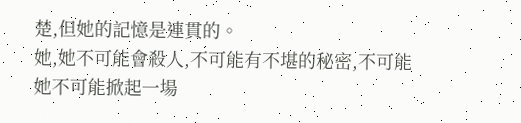楚,但她的記憶是連貫的。
她,她不可能會殺人,不可能有不堪的秘密,不可能
她不可能掀起一場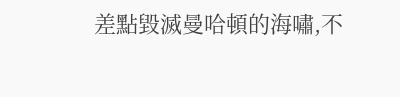差點毀滅曼哈頓的海嘯,不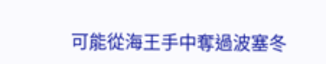可能從海王手中奪過波塞冬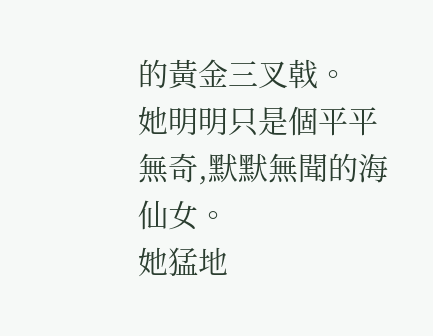的黃金三叉戟。
她明明只是個平平無奇,默默無聞的海仙女。
她猛地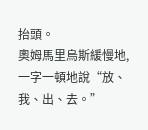抬頭。
奧姆馬里烏斯緩慢地,一字一頓地說“放、我、出、去。”